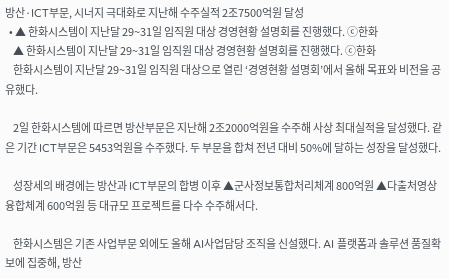방산·ICT부문, 시너지 극대화로 지난해 수주실적 2조7500억원 달성
  • ▲ 한화시스템이 지난달 29~31일 임직원 대상 경영현황 설명회를 진행했다. ⓒ한화
    ▲ 한화시스템이 지난달 29~31일 임직원 대상 경영현황 설명회를 진행했다. ⓒ한화
    한화시스템이 지난달 29~31일 임직원 대상으로 열린 ‘경영현황 설명회’에서 올해 목표와 비전을 공유했다.

    2일 한화시스템에 따르면 방산부문은 지난해 2조2000억원을 수주해 사상 최대실적을 달성했다. 같은 기간 ICT부문은 5453억원을 수주했다. 두 부문을 합쳐 전년 대비 50%에 달하는 성장을 달성했다.

    성장세의 배경에는 방산과 ICT부문의 합병 이후 ▲군사정보통합처리체계 800억원 ▲다출처영상융합체계 600억원 등 대규모 프로젝트를 다수 수주해서다.

    한화시스템은 기존 사업부문 외에도 올해 AI사업담당 조직을 신설했다. AI 플랫폼과 솔루션 품질확보에 집중해, 방산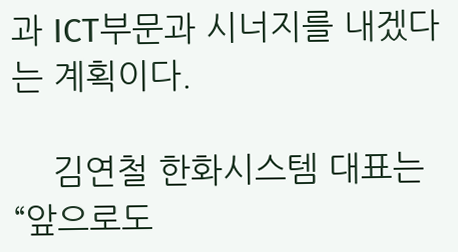과 ICT부문과 시너지를 내겠다는 계획이다.

    김연철 한화시스템 대표는 “앞으로도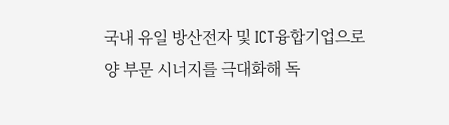국내 유일 방산전자 및 ICT융합기업으로 양 부문 시너지를 극대화해 독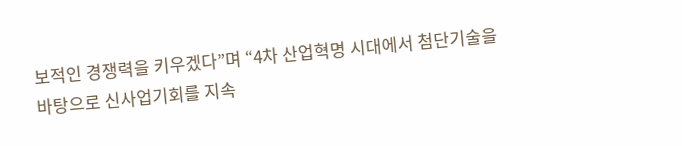보적인 경쟁력을 키우겠다”며 “4차 산업혁명 시대에서 첨단기술을 바탕으로 신사업기회를 지속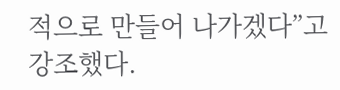적으로 만들어 나가겠다”고 강조했다.